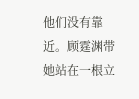他们没有靠近。顾霆渊带她站在一根立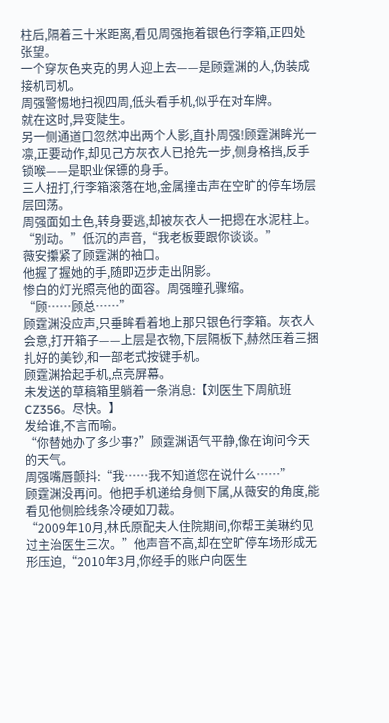柱后,隔着三十米距离,看见周强拖着银色行李箱,正四处张望。
一个穿灰色夹克的男人迎上去——是顾霆渊的人,伪装成接机司机。
周强警惕地扫视四周,低头看手机,似乎在对车牌。
就在这时,异变陡生。
另一侧通道口忽然冲出两个人影,直扑周强!顾霆渊眸光一凛,正要动作,却见己方灰衣人已抢先一步,侧身格挡,反手锁喉——是职业保镖的身手。
三人扭打,行李箱滚落在地,金属撞击声在空旷的停车场层层回荡。
周强面如土色,转身要逃,却被灰衣人一把摁在水泥柱上。
“别动。”低沉的声音,“我老板要跟你谈谈。”
薇安攥紧了顾霆渊的袖口。
他握了握她的手,随即迈步走出阴影。
惨白的灯光照亮他的面容。周强瞳孔骤缩。
“顾……顾总……”
顾霆渊没应声,只垂眸看着地上那只银色行李箱。灰衣人会意,打开箱子——上层是衣物,下层隔板下,赫然压着三捆扎好的美钞,和一部老式按键手机。
顾霆渊拾起手机,点亮屏幕。
未发送的草稿箱里躺着一条消息:【刘医生下周航班CZ356。尽快。】
发给谁,不言而喻。
“你替她办了多少事?”顾霆渊语气平静,像在询问今天的天气。
周强嘴唇颤抖:“我……我不知道您在说什么……”
顾霆渊没再问。他把手机递给身侧下属,从薇安的角度,能看见他侧脸线条冷硬如刀裁。
“2009年10月,林氏原配夫人住院期间,你帮王美琳约见过主治医生三次。”他声音不高,却在空旷停车场形成无形压迫,“2010年3月,你经手的账户向医生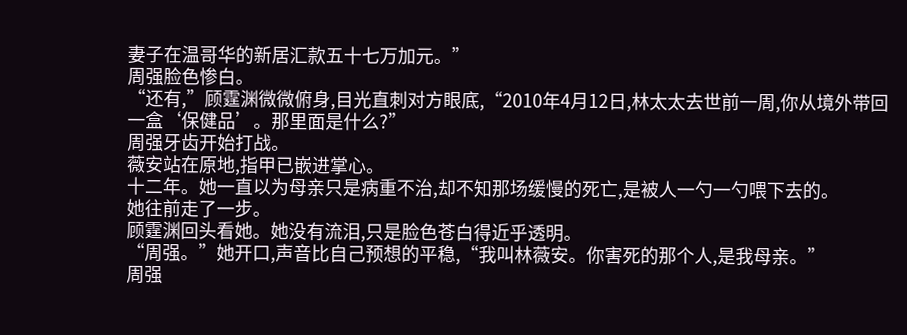妻子在温哥华的新居汇款五十七万加元。”
周强脸色惨白。
“还有,”顾霆渊微微俯身,目光直刺对方眼底,“2010年4月12日,林太太去世前一周,你从境外带回一盒‘保健品’。那里面是什么?”
周强牙齿开始打战。
薇安站在原地,指甲已嵌进掌心。
十二年。她一直以为母亲只是病重不治,却不知那场缓慢的死亡,是被人一勺一勺喂下去的。
她往前走了一步。
顾霆渊回头看她。她没有流泪,只是脸色苍白得近乎透明。
“周强。”她开口,声音比自己预想的平稳,“我叫林薇安。你害死的那个人,是我母亲。”
周强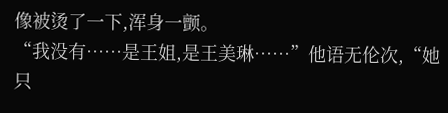像被烫了一下,浑身一颤。
“我没有……是王姐,是王美琳……”他语无伦次,“她只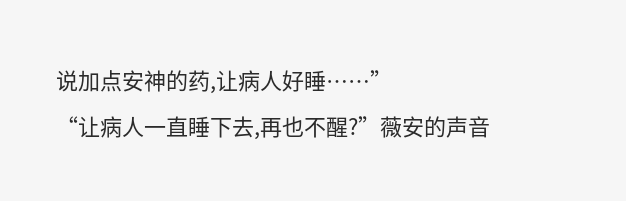说加点安神的药,让病人好睡……”
“让病人一直睡下去,再也不醒?”薇安的声音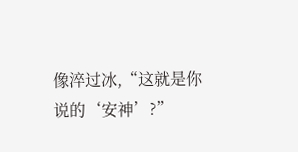像淬过冰,“这就是你说的‘安神’?”